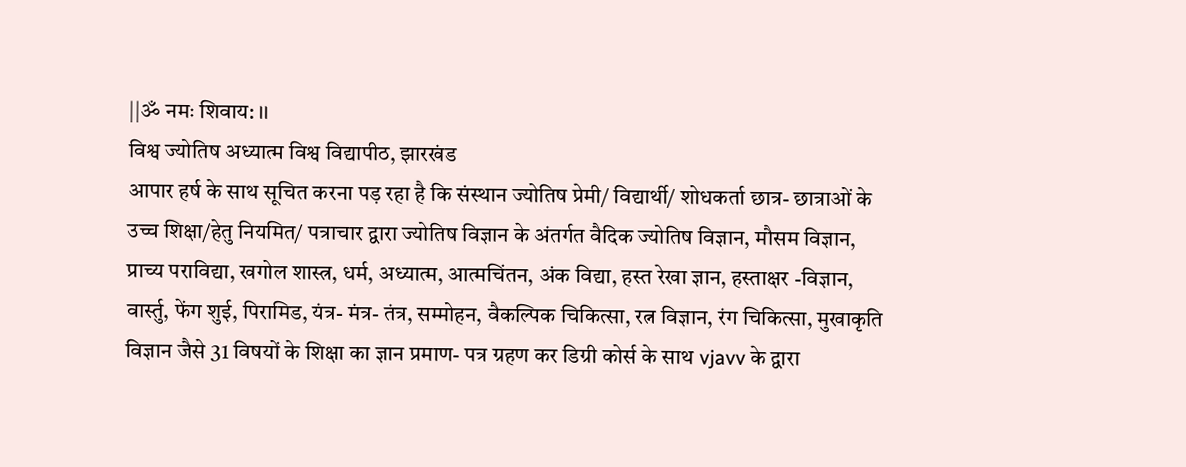||ॐ नमः शिवाय: ।।
विश्व ज्योतिष अध्यात्म विश्व विद्यापीठ, झारखंड
आपार हर्ष के साथ सूचित करना पड़ रहा है कि संस्थान ज्योतिष प्रेमी/ विद्यार्थी/ शोधकर्ता छात्र- छात्राओं के उच्च शिक्षा/हेतु नियमित/ पत्राचार द्वारा ज्योतिष विज्ञान के अंतर्गत वैदिक ज्योतिष विज्ञान, मौसम विज्ञान, प्राच्य पराविद्या, खगोल शास्त्र, धर्म, अध्यात्म, आत्मचिंतन, अंक विद्या, हस्त रेखा ज्ञान, हस्ताक्षर -विज्ञान, वार्स्तु, फेंग शुई, पिरामिड, यंत्र- मंत्र- तंत्र, सम्मोहन, वैकल्पिक चिकित्सा, रत्न विज्ञान, रंग चिकित्सा, मुखाकृति विज्ञान जैसे 31 विषयों के शिक्षा का ज्ञान प्रमाण- पत्र ग्रहण कर डिग्री कोर्स के साथ vjavv के द्वारा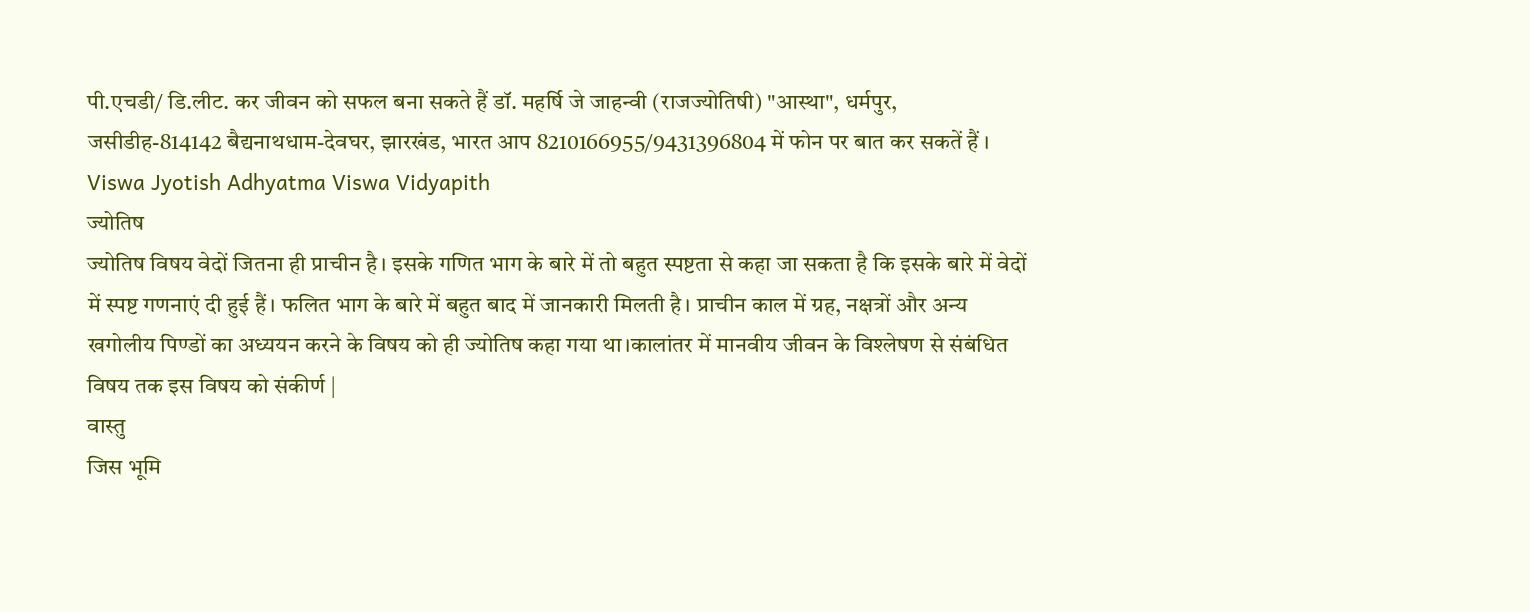पी.एचडी/ डि.लीट. कर जीवन को सफल बना सकते हैं डॉ. महर्षि जे जाहन्वी (राजज्योतिषी) "आस्था", धर्मपुर, जसीडीह-814142 बैद्यनाथधाम-देवघर, झारखंड, भारत आप 8210166955/9431396804 में फोन पर बात कर सकतें हैं ।
Viswa Jyotish Adhyatma Viswa Vidyapith
ज्योतिष
ज्योतिष विषय वेदों जितना ही प्राचीन है। इसके गणित भाग के बारे में तो बहुत स्पष्टता से कहा जा सकता है कि इसके बारे में वेदों में स्पष्ट गणनाएं दी हुई हैं। फलित भाग के बारे में बहुत बाद में जानकारी मिलती है। प्राचीन काल में ग्रह, नक्षत्रों और अन्य खगोलीय पिण्डों का अध्ययन करने के विषय को ही ज्योतिष कहा गया था।कालांतर में मानवीय जीवन के विश्लेषण से संबंधित विषय तक इस विषय को संकीर्ण |
वास्तु
जिस भूमि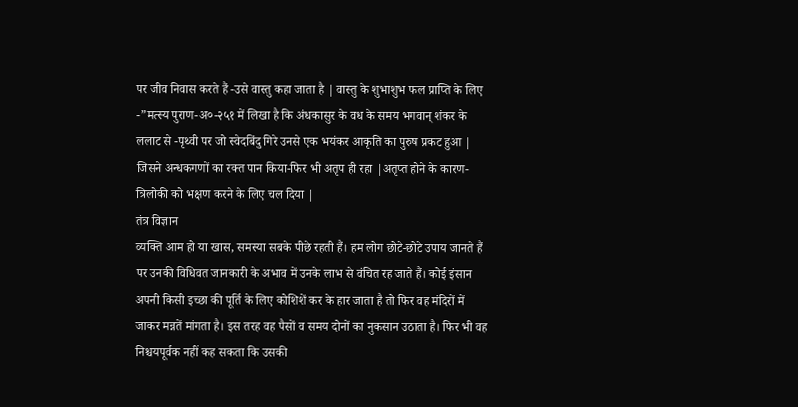पर जीव निवास करते हैं -उसे वास्तु कहा जाता है | वास्तु के शुभाशुभ फल प्राप्ति के लिए -”मत्स्य पुराण-अ०-२५१ में लिखा है कि अंधकासुर के वध के समय भगवान् शंकर के ललाट से -पृथ्वी पर जो स्वेदबिंदु गिरे उनसे एक भयंकर आकृति का पुरुष प्रकट हुआ | जिसने अन्धकगणों का रक्त पान किया-फिर भी अतृप ही रहा |अतृप्त होने के कारण-त्रिलोकी को भक्षण करने के लिए चल दिया |
तंत्र विज्ञान
व्यक्ति आम हो या खास, समस्या सबके पीछे रहती हैं। हम लोग छोटे-छोटे उपाय जानते हैं पर उनकी विधिवत जानकारी के अभाव में उनके लाभ से वंचित रह जाते हैं। कोई इंसान अपनी किसी इच्छा की पूर्ति के लिए कोशिशें कर के हार जाता है तो फिर वह मंदिरों में जाकर मन्नतें मांगता है। इस तरह वह पैसों व समय दोनों का नुकसान उठाता है। फिर भी वह निश्चयपूर्वक नहीं कह सकता कि उसकी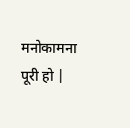मनोकामना पूरी हो |